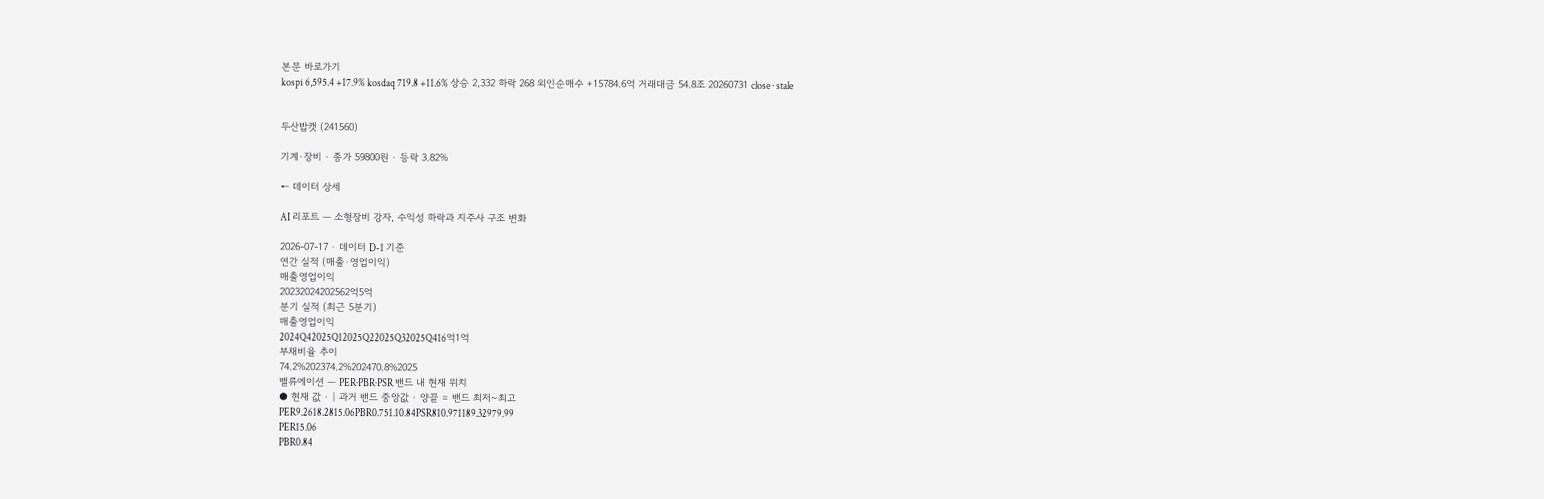본문 바로가기
kospi 6,595.4 +17.9% kosdaq 719.8 +11.6% 상승 2,332 하락 268 외인순매수 +15784.6억 거래대금 54.8조 20260731 close · stale


두산밥캣 (241560)

기계·장비 · 종가 59800원 · 등락 3.82%

← 데이터 상세

AI 리포트 — 소형장비 강자, 수익성 하락과 지주사 구조 변화

2026-07-17 · 데이터 D-1 기준
연간 실적 (매출·영업이익)
매출영업이익
20232024202562억5억
분기 실적 (최근 5분기)
매출영업이익
2024Q42025Q12025Q22025Q32025Q416억1억
부채비율 추이
74.2%202374.2%202470.8%2025
밸류에이션 — PER·PBR·PSR 밴드 내 현재 위치
● 현재 값 · | 과거 밴드 중앙값 · 양끝 = 밴드 최저~최고
PER9.2618.2815.06PBR0.751.10.84PSR810.971189.32979.99
PER15.06
PBR0.84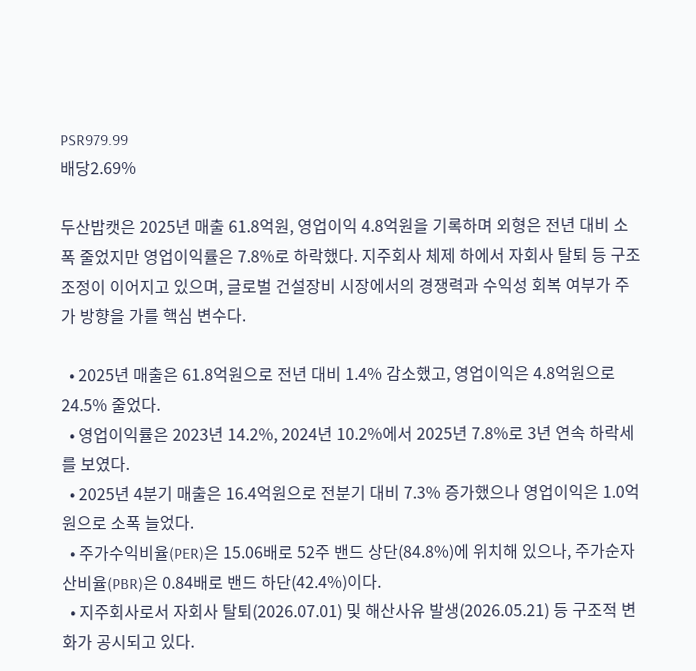PSR979.99
배당2.69%

두산밥캣은 2025년 매출 61.8억원, 영업이익 4.8억원을 기록하며 외형은 전년 대비 소폭 줄었지만 영업이익률은 7.8%로 하락했다. 지주회사 체제 하에서 자회사 탈퇴 등 구조 조정이 이어지고 있으며, 글로벌 건설장비 시장에서의 경쟁력과 수익성 회복 여부가 주가 방향을 가를 핵심 변수다.

  • 2025년 매출은 61.8억원으로 전년 대비 1.4% 감소했고, 영업이익은 4.8억원으로 24.5% 줄었다.
  • 영업이익률은 2023년 14.2%, 2024년 10.2%에서 2025년 7.8%로 3년 연속 하락세를 보였다.
  • 2025년 4분기 매출은 16.4억원으로 전분기 대비 7.3% 증가했으나 영업이익은 1.0억원으로 소폭 늘었다.
  • 주가수익비율(PER)은 15.06배로 52주 밴드 상단(84.8%)에 위치해 있으나, 주가순자산비율(PBR)은 0.84배로 밴드 하단(42.4%)이다.
  • 지주회사로서 자회사 탈퇴(2026.07.01) 및 해산사유 발생(2026.05.21) 등 구조적 변화가 공시되고 있다.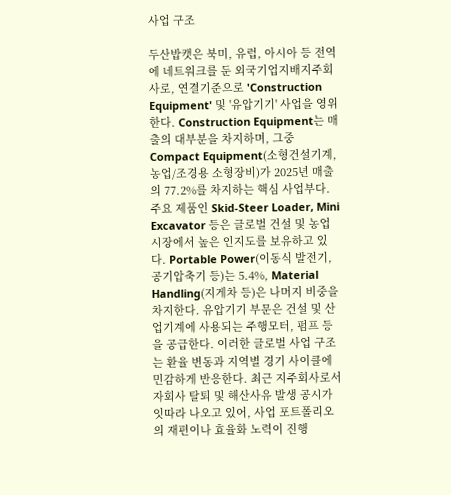사업 구조

두산밥캣은 북미, 유럽, 아시아 등 전역에 네트워크를 둔 외국기업지배지주회사로, 연결기준으로 'Construction Equipment' 및 '유압기기' 사업을 영위한다. Construction Equipment는 매출의 대부분을 차지하며, 그중 Compact Equipment(소형건설기계, 농업/조경용 소형장비)가 2025년 매출의 77.2%를 차지하는 핵심 사업부다. 주요 제품인 Skid-Steer Loader, Mini Excavator 등은 글로벌 건설 및 농업 시장에서 높은 인지도를 보유하고 있다. Portable Power(이동식 발전기, 공기압축기 등)는 5.4%, Material Handling(지게차 등)은 나머지 비중을 차지한다. 유압기기 부문은 건설 및 산업기계에 사용되는 주행모터, 펌프 등을 공급한다. 이러한 글로벌 사업 구조는 환율 변동과 지역별 경기 사이클에 민감하게 반응한다. 최근 지주회사로서 자회사 탈퇴 및 해산사유 발생 공시가 잇따라 나오고 있어, 사업 포트폴리오의 재편이나 효율화 노력이 진행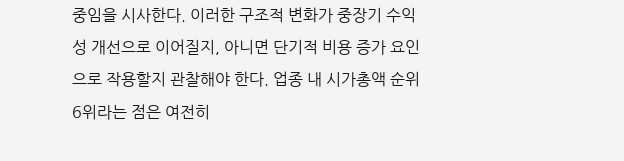중임을 시사한다. 이러한 구조적 변화가 중장기 수익성 개선으로 이어질지, 아니면 단기적 비용 증가 요인으로 작용할지 관찰해야 한다. 업종 내 시가총액 순위 6위라는 점은 여전히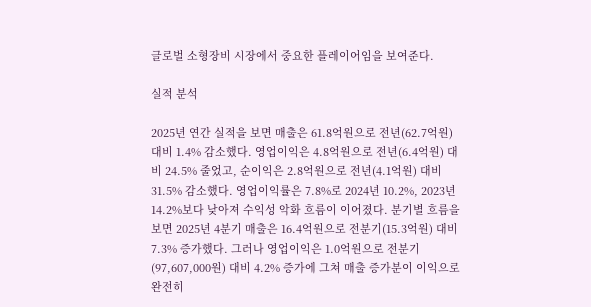글로벌 소형장비 시장에서 중요한 플레이어임을 보여준다.

실적 분석

2025년 연간 실적을 보면 매출은 61.8억원으로 전년(62.7억원) 대비 1.4% 감소했다. 영업이익은 4.8억원으로 전년(6.4억원) 대비 24.5% 줄었고, 순이익은 2.8억원으로 전년(4.1억원) 대비 31.5% 감소했다. 영업이익률은 7.8%로 2024년 10.2%, 2023년 14.2%보다 낮아져 수익성 악화 흐름이 이어졌다. 분기별 흐름을 보면 2025년 4분기 매출은 16.4억원으로 전분기(15.3억원) 대비 7.3% 증가했다. 그러나 영업이익은 1.0억원으로 전분기(97,607,000원) 대비 4.2% 증가에 그쳐 매출 증가분이 이익으로 완전히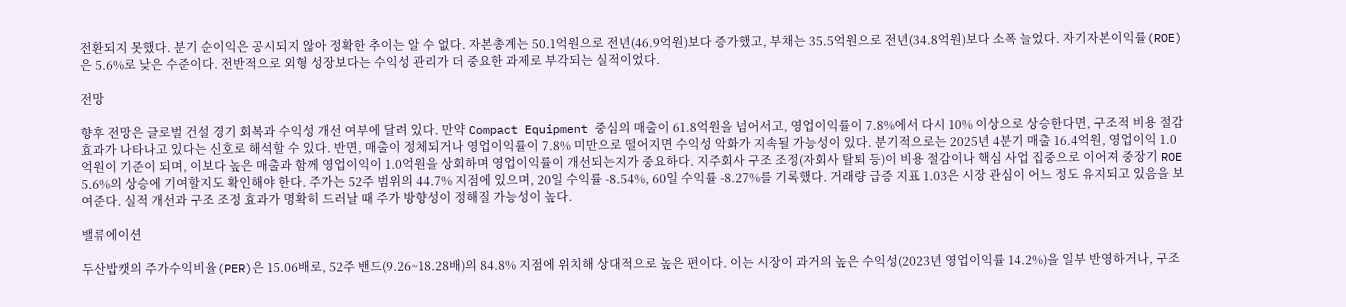전환되지 못했다. 분기 순이익은 공시되지 않아 정확한 추이는 알 수 없다. 자본총계는 50.1억원으로 전년(46.9억원)보다 증가했고, 부채는 35.5억원으로 전년(34.8억원)보다 소폭 늘었다. 자기자본이익률(ROE)은 5.6%로 낮은 수준이다. 전반적으로 외형 성장보다는 수익성 관리가 더 중요한 과제로 부각되는 실적이었다.

전망

향후 전망은 글로벌 건설 경기 회복과 수익성 개선 여부에 달려 있다. 만약 Compact Equipment 중심의 매출이 61.8억원을 넘어서고, 영업이익률이 7.8%에서 다시 10% 이상으로 상승한다면, 구조적 비용 절감 효과가 나타나고 있다는 신호로 해석할 수 있다. 반면, 매출이 정체되거나 영업이익률이 7.8% 미만으로 떨어지면 수익성 악화가 지속될 가능성이 있다. 분기적으로는 2025년 4분기 매출 16.4억원, 영업이익 1.0억원이 기준이 되며, 이보다 높은 매출과 함께 영업이익이 1.0억원을 상회하며 영업이익률이 개선되는지가 중요하다. 지주회사 구조 조정(자회사 탈퇴 등)이 비용 절감이나 핵심 사업 집중으로 이어져 중장기 ROE 5.6%의 상승에 기여할지도 확인해야 한다. 주가는 52주 범위의 44.7% 지점에 있으며, 20일 수익률 -8.54%, 60일 수익률 -8.27%를 기록했다. 거래량 급증 지표 1.03은 시장 관심이 어느 정도 유지되고 있음을 보여준다. 실적 개선과 구조 조정 효과가 명확히 드러날 때 주가 방향성이 정해질 가능성이 높다.

밸류에이션

두산밥캣의 주가수익비율(PER)은 15.06배로, 52주 밴드(9.26~18.28배)의 84.8% 지점에 위치해 상대적으로 높은 편이다. 이는 시장이 과거의 높은 수익성(2023년 영업이익률 14.2%)을 일부 반영하거나, 구조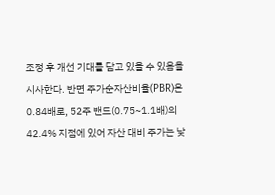조정 후 개선 기대를 담고 있을 수 있음을 시사한다. 반면 주가순자산비율(PBR)은 0.84배로, 52주 밴드(0.75~1.1배)의 42.4% 지점에 있어 자산 대비 주가는 낮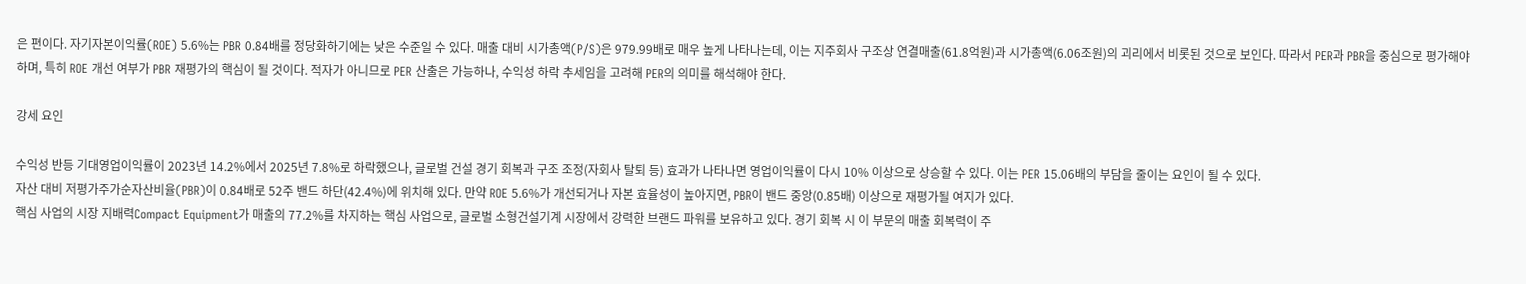은 편이다. 자기자본이익률(ROE) 5.6%는 PBR 0.84배를 정당화하기에는 낮은 수준일 수 있다. 매출 대비 시가총액(P/S)은 979.99배로 매우 높게 나타나는데, 이는 지주회사 구조상 연결매출(61.8억원)과 시가총액(6.06조원)의 괴리에서 비롯된 것으로 보인다. 따라서 PER과 PBR을 중심으로 평가해야 하며, 특히 ROE 개선 여부가 PBR 재평가의 핵심이 될 것이다. 적자가 아니므로 PER 산출은 가능하나, 수익성 하락 추세임을 고려해 PER의 의미를 해석해야 한다.

강세 요인

수익성 반등 기대영업이익률이 2023년 14.2%에서 2025년 7.8%로 하락했으나, 글로벌 건설 경기 회복과 구조 조정(자회사 탈퇴 등) 효과가 나타나면 영업이익률이 다시 10% 이상으로 상승할 수 있다. 이는 PER 15.06배의 부담을 줄이는 요인이 될 수 있다.
자산 대비 저평가주가순자산비율(PBR)이 0.84배로 52주 밴드 하단(42.4%)에 위치해 있다. 만약 ROE 5.6%가 개선되거나 자본 효율성이 높아지면, PBR이 밴드 중앙(0.85배) 이상으로 재평가될 여지가 있다.
핵심 사업의 시장 지배력Compact Equipment가 매출의 77.2%를 차지하는 핵심 사업으로, 글로벌 소형건설기계 시장에서 강력한 브랜드 파워를 보유하고 있다. 경기 회복 시 이 부문의 매출 회복력이 주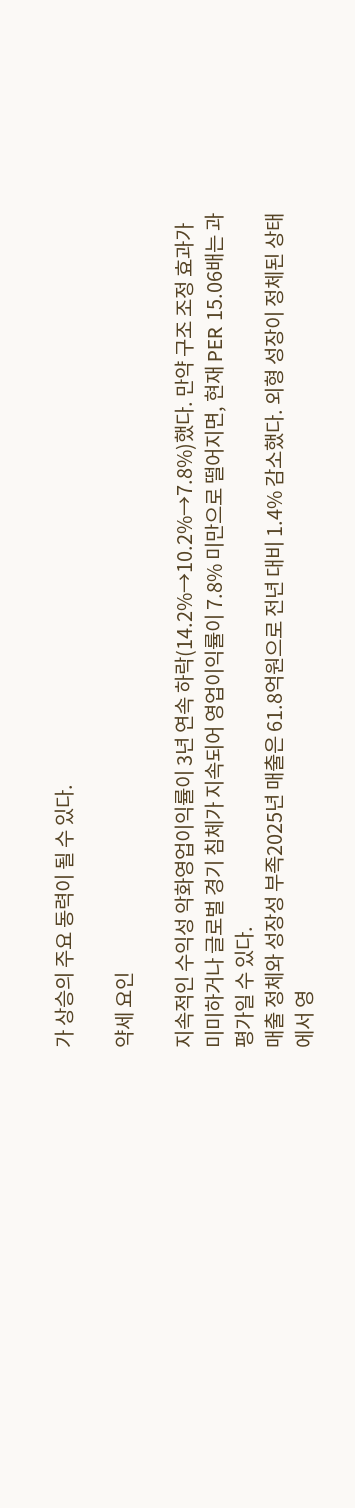가 상승의 주요 동력이 될 수 있다.

약세 요인

지속적인 수익성 악화영업이익률이 3년 연속 하락(14.2%→10.2%→7.8%)했다. 만약 구조 조정 효과가 미미하거나 글로벌 경기 침체가 지속되어 영업이익률이 7.8% 미만으로 떨어지면, 현재 PER 15.06배는 과평가일 수 있다.
매출 정체와 성장성 부족2025년 매출은 61.8억원으로 전년 대비 1.4% 감소했다. 외형 성장이 정체된 상태에서 영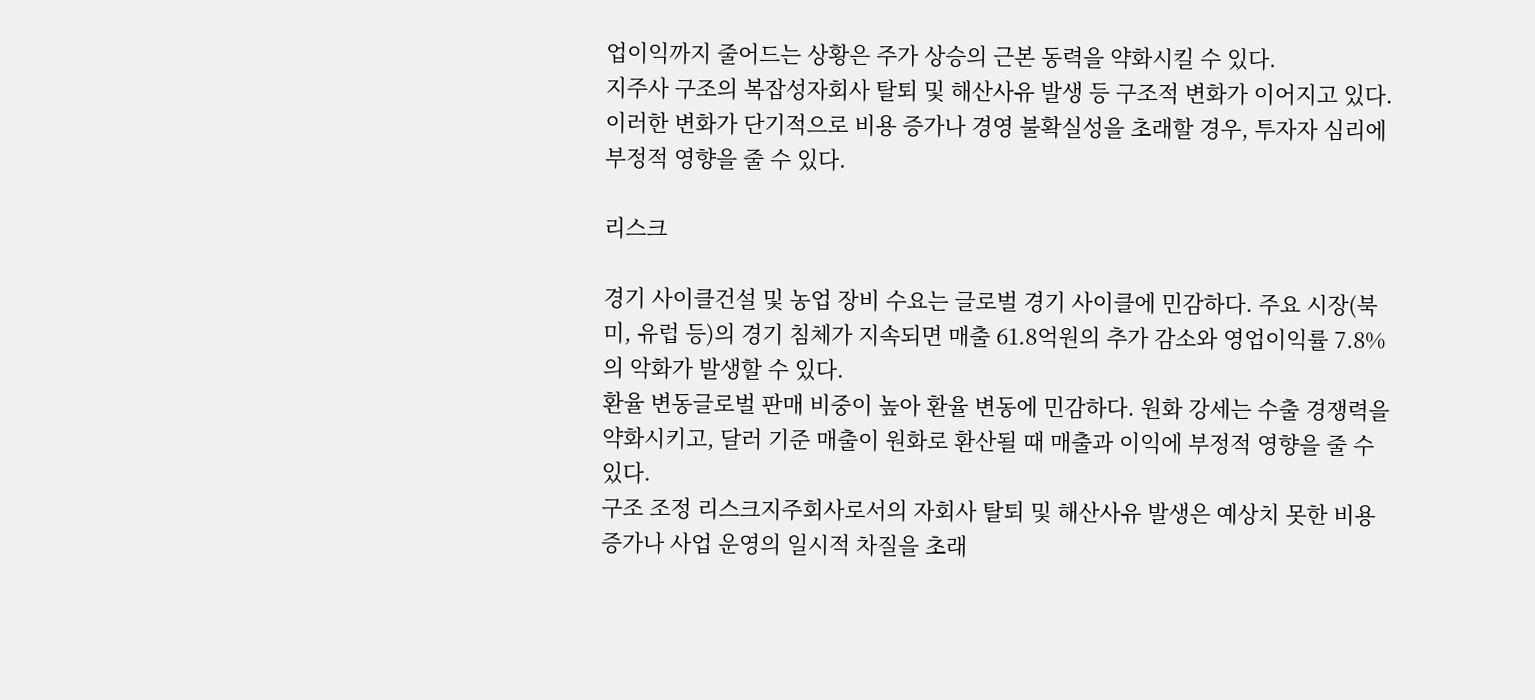업이익까지 줄어드는 상황은 주가 상승의 근본 동력을 약화시킬 수 있다.
지주사 구조의 복잡성자회사 탈퇴 및 해산사유 발생 등 구조적 변화가 이어지고 있다. 이러한 변화가 단기적으로 비용 증가나 경영 불확실성을 초래할 경우, 투자자 심리에 부정적 영향을 줄 수 있다.

리스크

경기 사이클건설 및 농업 장비 수요는 글로벌 경기 사이클에 민감하다. 주요 시장(북미, 유럽 등)의 경기 침체가 지속되면 매출 61.8억원의 추가 감소와 영업이익률 7.8%의 악화가 발생할 수 있다.
환율 변동글로벌 판매 비중이 높아 환율 변동에 민감하다. 원화 강세는 수출 경쟁력을 약화시키고, 달러 기준 매출이 원화로 환산될 때 매출과 이익에 부정적 영향을 줄 수 있다.
구조 조정 리스크지주회사로서의 자회사 탈퇴 및 해산사유 발생은 예상치 못한 비용 증가나 사업 운영의 일시적 차질을 초래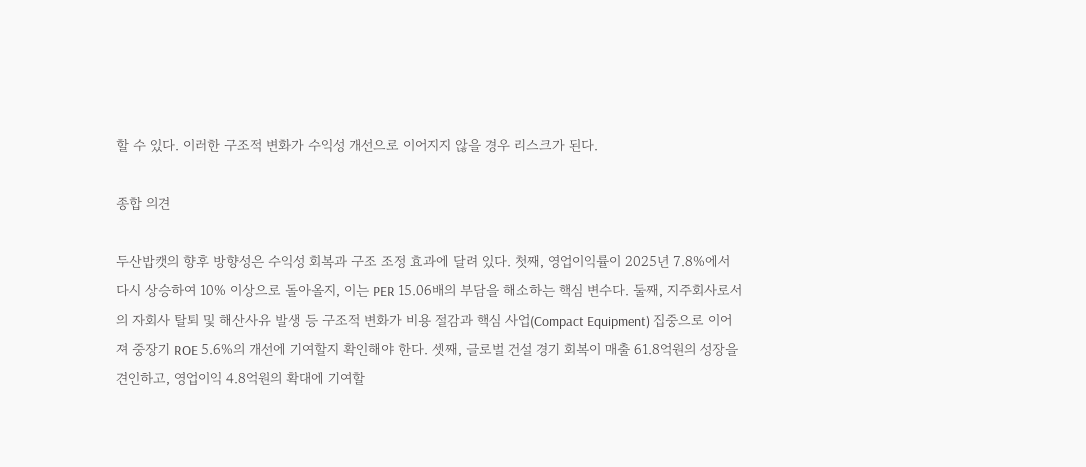할 수 있다. 이러한 구조적 변화가 수익성 개선으로 이어지지 않을 경우 리스크가 된다.

종합 의견

두산밥캣의 향후 방향성은 수익성 회복과 구조 조정 효과에 달려 있다. 첫째, 영업이익률이 2025년 7.8%에서 다시 상승하여 10% 이상으로 돌아올지, 이는 PER 15.06배의 부담을 해소하는 핵심 변수다. 둘째, 지주회사로서의 자회사 탈퇴 및 해산사유 발생 등 구조적 변화가 비용 절감과 핵심 사업(Compact Equipment) 집중으로 이어져 중장기 ROE 5.6%의 개선에 기여할지 확인해야 한다. 셋째, 글로벌 건설 경기 회복이 매출 61.8억원의 성장을 견인하고, 영업이익 4.8억원의 확대에 기여할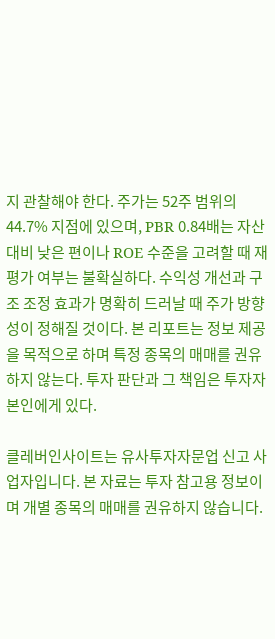지 관찰해야 한다. 주가는 52주 범위의 44.7% 지점에 있으며, PBR 0.84배는 자산 대비 낮은 편이나 ROE 수준을 고려할 때 재평가 여부는 불확실하다. 수익성 개선과 구조 조정 효과가 명확히 드러날 때 주가 방향성이 정해질 것이다. 본 리포트는 정보 제공을 목적으로 하며 특정 종목의 매매를 권유하지 않는다. 투자 판단과 그 책임은 투자자 본인에게 있다.

클레버인사이트는 유사투자자문업 신고 사업자입니다. 본 자료는 투자 참고용 정보이며 개별 종목의 매매를 권유하지 않습니다.